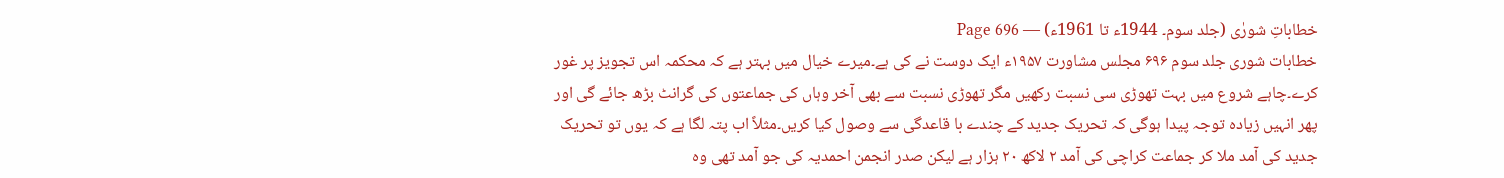خطاباتِ شورٰی (جلد سوم۔ 1944ء تا 1961ء) — Page 696
خطابات شوری جلد سوم ۶۹۶ مجلس مشاورت ۱۹۵۷ء ایک دوست نے کی ہے۔میرے خیال میں بہتر ہے کہ محکمہ اس تجویز پر غور کرے۔چاہے شروع میں بہت تھوڑی سی نسبت رکھیں مگر تھوڑی نسبت سے بھی آخر وہاں کی جماعتوں کی گرانٹ بڑھ جائے گی اور پھر انہیں زیادہ توجہ پیدا ہوگی کہ تحریک جدید کے چندے با قاعدگی سے وصول کیا کریں۔مثلاً اب پتہ لگا ہے کہ یوں تو تحریک جدید کی آمد ملا کر جماعت کراچی کی آمد ۲ لاکھ ۲۰ ہزار ہے لیکن صدر انجمن احمدیہ کی جو آمد تھی وہ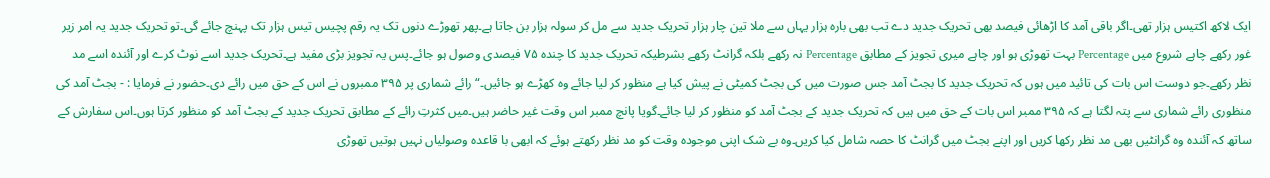ایک لاکھ اکتیس ہزار تھی۔اگر باقی آمد کا اڑھائی فیصد بھی تحریک جدید دے تب بھی بارہ ہزار یہاں سے ملا تین چار ہزار تحریک جدید سے مل کر سولہ ہزار بن جاتا ہے۔پھر تھوڑے دنوں تک یہ رقم پچیس تیس ہزار تک پہنچ جائے گی۔تو تحریک جدید یہ امر زیر غور رکھے چاہے شروع میں Percentage بہت تھوڑی ہو اور چاہے میری تجویز کے مطابق Percentage نہ رکھے بلکہ گرانٹ رکھے بشرطیکہ تحریک جدید کا چندہ ۷۵ فیصدی وصول ہو جائے۔پس یہ تجویز بڑی مفید ہے۔تحریک جدید اسے نوٹ کرے اور آئندہ اسے مد نظر رکھے۔جو دوست اس بات کی تائید میں ہوں کہ تحریک جدید کا بجٹ آمد جس صورت میں کی بجٹ کمیٹی نے پیش کیا ہے منظور کر لیا جائے وہ کھڑے ہو جائیں۔“ رائے شماری پر ۳۹۵ ممبروں نے اس کے حق میں رائے دی۔حضور نے فرمایا : - بجٹ آمد کی منظوری رائے شماری سے پتہ لگتا ہے کہ ۳۹۵ ممبر اس بات کے حق میں ہیں کہ تحریک جدید کے بجٹ آمد کو منظور کر لیا جائے۔گویا پانچ ممبر اس وقت غیر حاضر ہیں۔میں کثرتِ رائے کے مطابق تحریک جدید کے بجٹ آمد کو منظور کرتا ہوں۔اس سفارش کے ساتھ کہ آئندہ وہ گرانٹیں بھی مد نظر رکھا کریں اور اپنے بجٹ میں گرانٹ کا حصہ شامل کیا کریں۔وہ بے شک اپنی موجودہ وقت کو مد نظر رکھتے ہوئے کہ ابھی با قاعدہ وصولیاں نہیں ہوتیں تھوڑی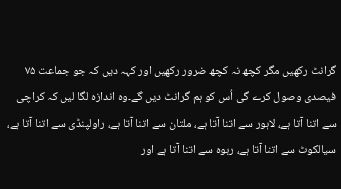گرانٹ رکھیں مگر کچھ نہ کچھ ضرور رکھیں اور کہہ دیں کہ جو جماعت ۷۵ فیصدی وصول کرے گی اُس کو ہم گرانٹ دیں گے۔وہ اندازہ لگا لیں کہ کراچی سے اتنا آتا ہے، لاہور سے اتنا آتا ہے، ملتان سے اتنا آتا ہے، راولپنڈی سے اتنا آتا ہے، سیالکوٹ سے اتنا آتا ہے، ربوہ سے اتنا آتا ہے اور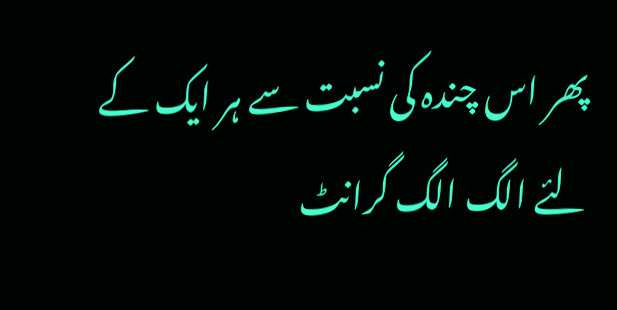پھر اس چندہ کی نسبت سے ہر ایک کے لئے الگ الگ گرانٹ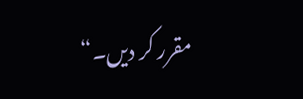مقرر کر دیں۔“